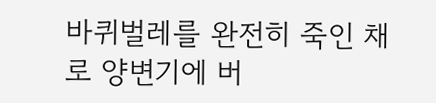바퀴벌레를 완전히 죽인 채로 양변기에 버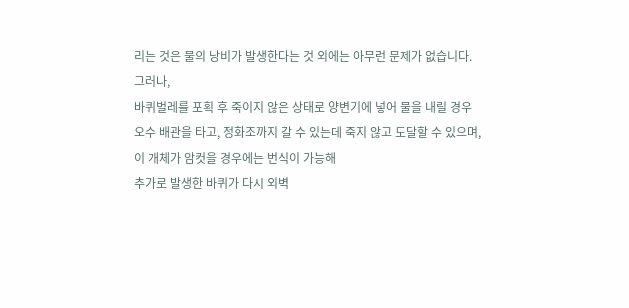리는 것은 물의 낭비가 발생한다는 것 외에는 아무런 문제가 없습니다.
그러나,
바퀴벌레를 포획 후 죽이지 않은 상태로 양변기에 넣어 물을 내릴 경우
오수 배관을 타고, 정화조까지 갈 수 있는데 죽지 않고 도달할 수 있으며,
이 개체가 암컷을 경우에는 번식이 가능해
추가로 발생한 바퀴가 다시 외벽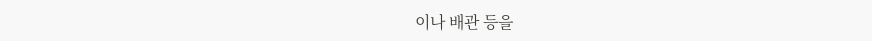이나 배관 등을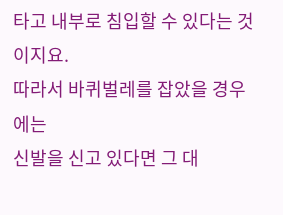타고 내부로 침입할 수 있다는 것이지요.
따라서 바퀴벌레를 잡았을 경우에는
신발을 신고 있다면 그 대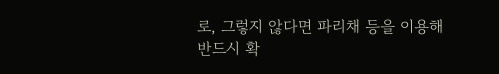로, 그렇지 않다면 파리채 등을 이용해
반드시 확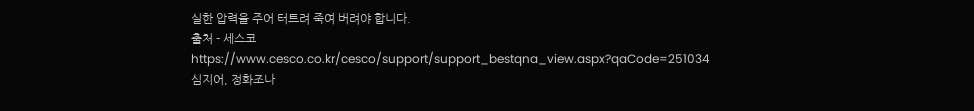실한 압력을 주어 터트려 죽여 버려야 합니다.
출처 - 세스코
https://www.cesco.co.kr/cesco/support/support_bestqna_view.aspx?qaCode=251034
심지어, 정화조나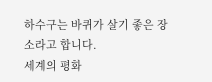하수구는 바퀴가 살기 좋은 장소라고 합니다.
세계의 평화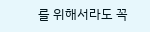를 위해서라도 꼭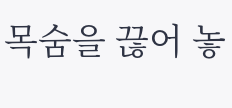목숨을 끊어 놓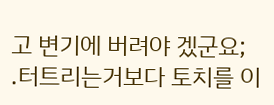고 변기에 버려야 겠군요;
.터트리는거보다 토치를 이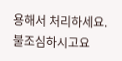용해서 처리하세요.
불조심하시고요